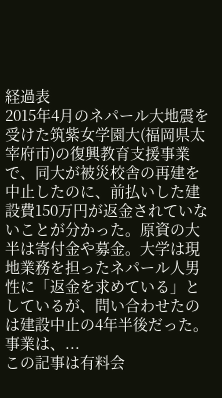経過表
2015年4月のネパール大地震を受けた筑紫女学園大(福岡県太宰府市)の復興教育支援事業で、同大が被災校舎の再建を中止したのに、前払いした建設費150万円が返金されていないことが分かった。原資の大半は寄付金や募金。大学は現地業務を担ったネパール人男性に「返金を求めている」としているが、問い合わせたのは建設中止の4年半後だった。
事業は、...
この記事は有料会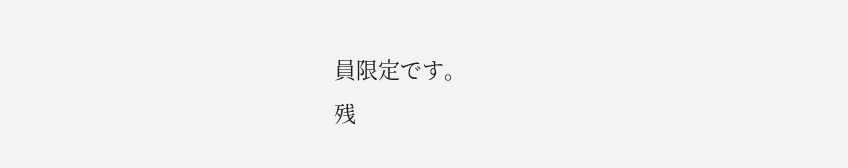員限定です。
残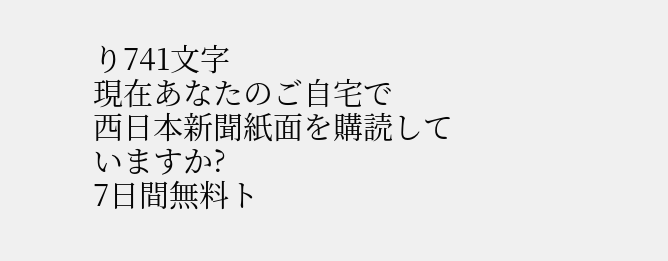り741文字
現在あなたのご自宅で
西日本新聞紙面を購読していますか?
7日間無料ト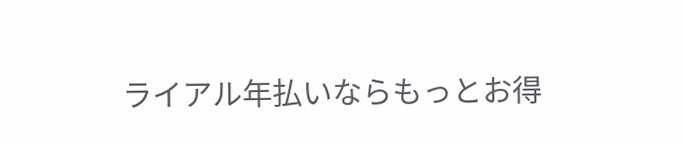ライアル年払いならもっとお得